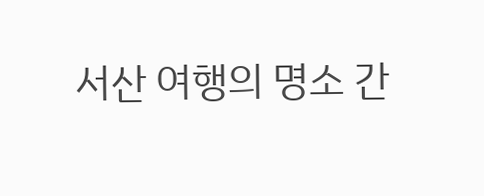서산 여행의 명소 간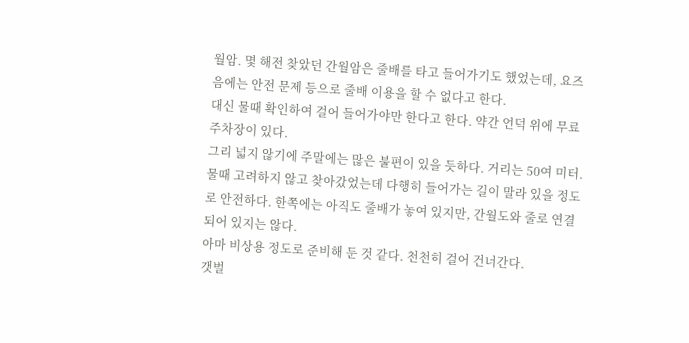월암. 몇 해전 찾았던 간월암은 줄배를 타고 들어가기도 했었는데, 요즈음에는 안전 문제 등으로 줄배 이용을 할 수 없다고 한다.
대신 물때 확인하여 걸어 들어가야만 한다고 한다. 약간 언덕 위에 무료 주차장이 있다.
그리 넓지 않기에 주말에는 많은 불편이 있을 듯하다. 거리는 50여 미터.
물때 고려하지 않고 찾아갔었는데 다행히 들어가는 길이 말라 있을 정도로 안전하다. 한쪽에는 아직도 줄배가 놓여 있지만, 간월도와 줄로 연결되어 있지는 않다.
아마 비상용 정도로 준비해 둔 것 같다. 천천히 걸어 건너간다.
갯벌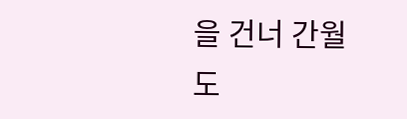을 건너 간월도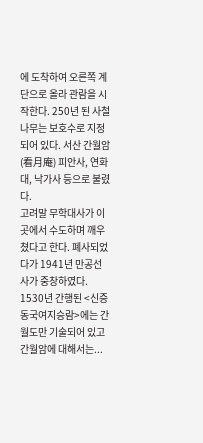에 도착하여 오른쪽 계단으로 올라 관람을 시작한다. 250년 된 사철나무는 보호수로 지정되어 있다. 서산 간월암(看月庵) 피안사, 연화대, 낙가사 등으로 불렸다.
고려말 무학대사가 이곳에서 수도하며 깨우쳤다고 한다. 폐사되었다가 1941년 만공선사가 중창하였다. 1530년 간행된 <신증동국여지승람>에는 간월도만 기술되어 있고 간월암에 대해서는...